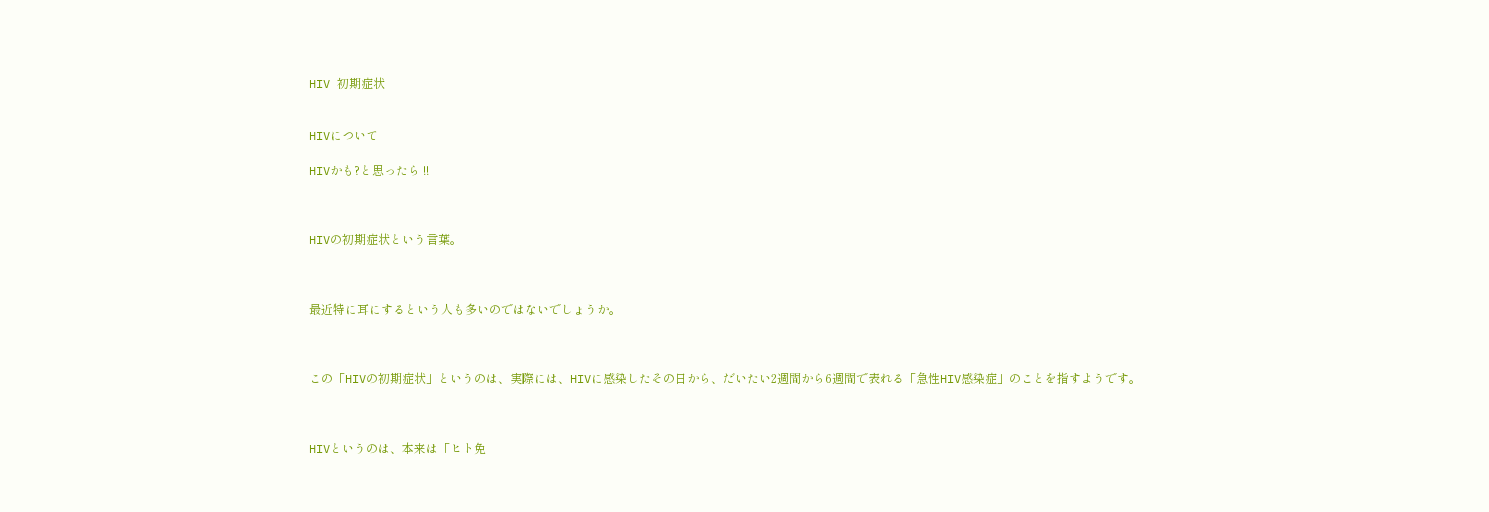HIV 初期症状


HIVについて

HIVかも?と思ったら !!



HIVの初期症状という言葉。



最近特に耳にするという人も多いのではないでしょうか。



この「HIVの初期症状」というのは、実際には、HIVに感染したその日から、だいたい2週間から6週間で表れる「急性HIV感染症」のことを指すようです。



HIVというのは、本来は「ヒト免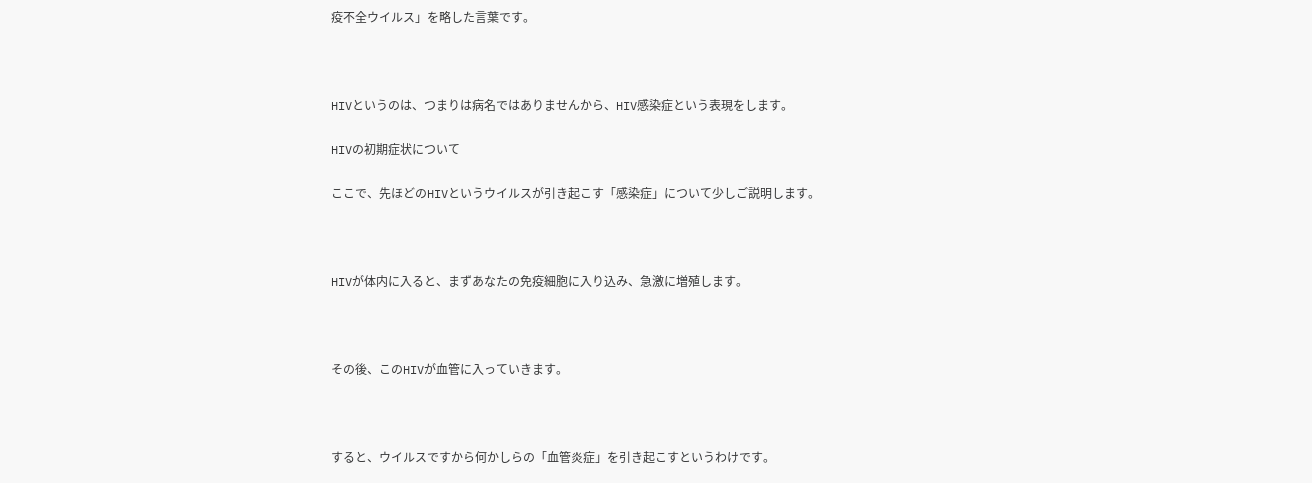疫不全ウイルス」を略した言葉です。



HIVというのは、つまりは病名ではありませんから、HIV感染症という表現をします。

HIVの初期症状について

ここで、先ほどのHIVというウイルスが引き起こす「感染症」について少しご説明します。



HIVが体内に入ると、まずあなたの免疫細胞に入り込み、急激に増殖します。



その後、このHIVが血管に入っていきます。



すると、ウイルスですから何かしらの「血管炎症」を引き起こすというわけです。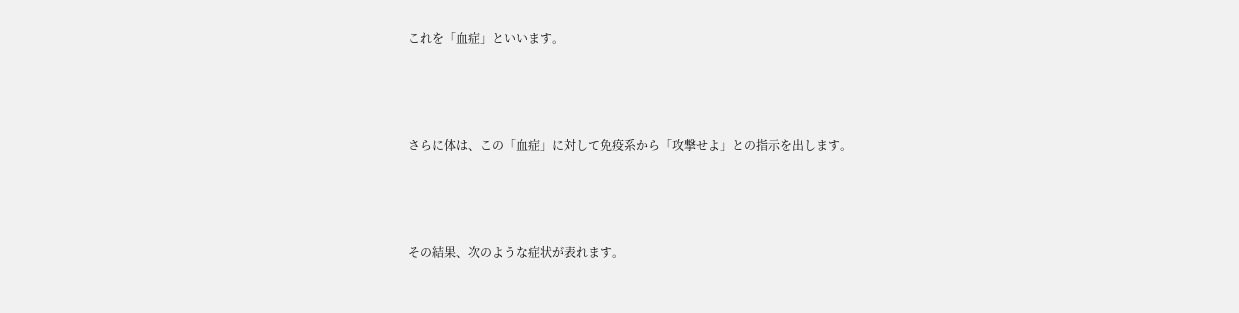これを「血症」といいます。



さらに体は、この「血症」に対して免疫系から「攻撃せよ」との指示を出します。



その結果、次のような症状が表れます。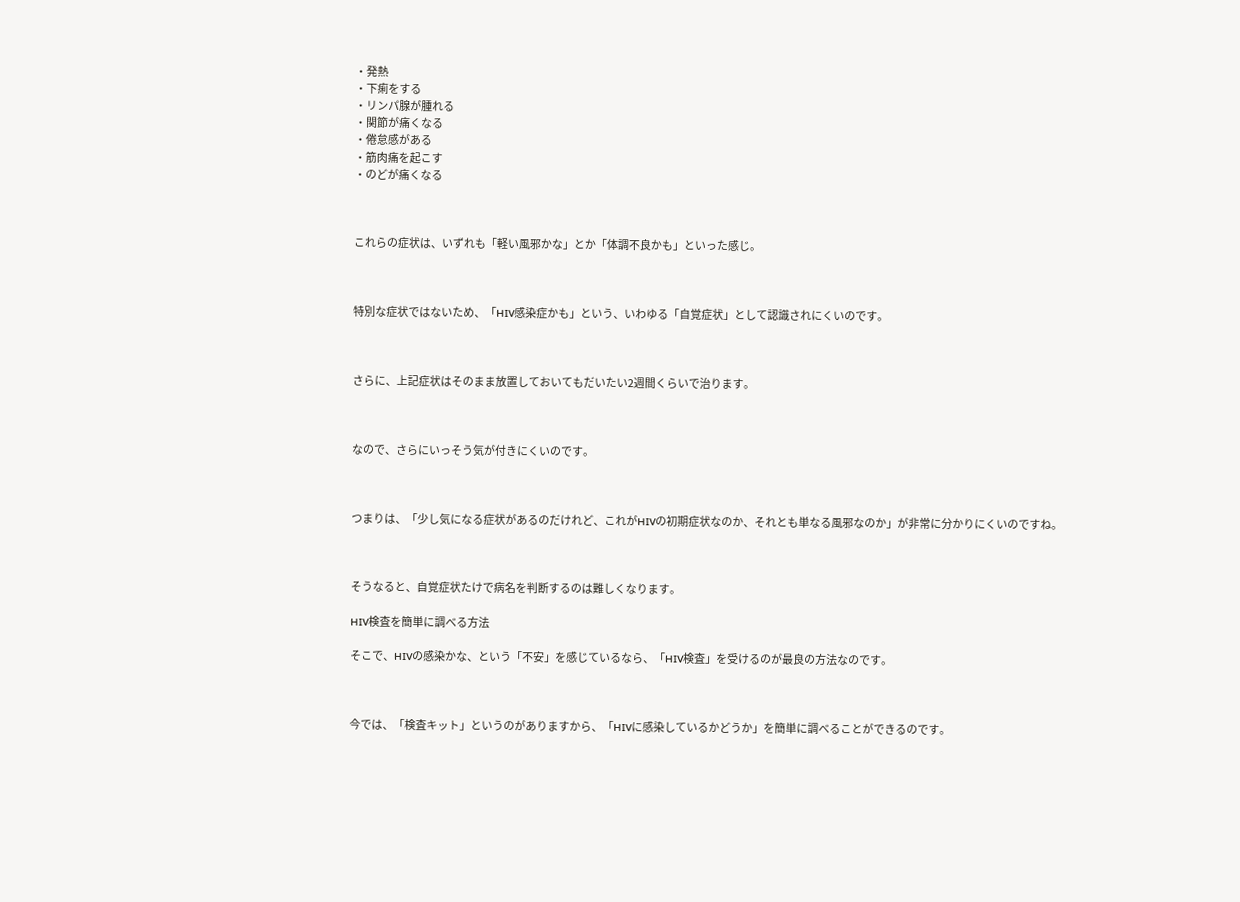・発熱
・下痢をする
・リンパ腺が腫れる
・関節が痛くなる
・倦怠感がある
・筋肉痛を起こす
・のどが痛くなる



これらの症状は、いずれも「軽い風邪かな」とか「体調不良かも」といった感じ。



特別な症状ではないため、「HIV感染症かも」という、いわゆる「自覚症状」として認識されにくいのです。



さらに、上記症状はそのまま放置しておいてもだいたい2週間くらいで治ります。



なので、さらにいっそう気が付きにくいのです。



つまりは、「少し気になる症状があるのだけれど、これがHIVの初期症状なのか、それとも単なる風邪なのか」が非常に分かりにくいのですね。



そうなると、自覚症状たけで病名を判断するのは難しくなります。

HIV検査を簡単に調べる方法

そこで、HIVの感染かな、という「不安」を感じているなら、「HIV検査」を受けるのが最良の方法なのです。



今では、「検査キット」というのがありますから、「HIVに感染しているかどうか」を簡単に調べることができるのです。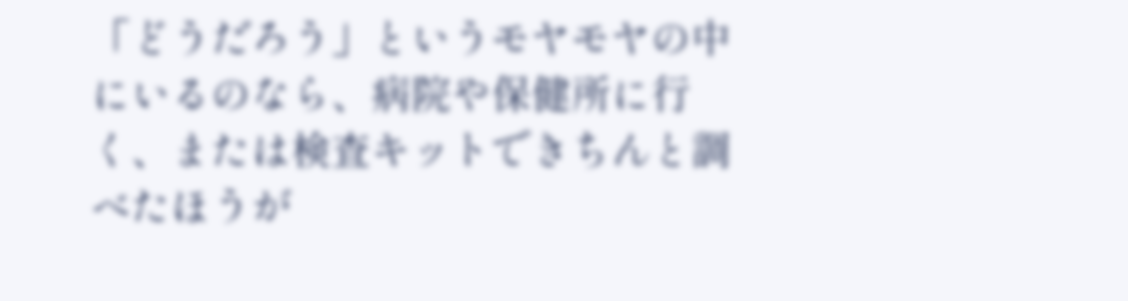「どうだろう」というモヤモヤの中にいるのなら、病院や保健所に行く、または検査キットできちんと調べたほうが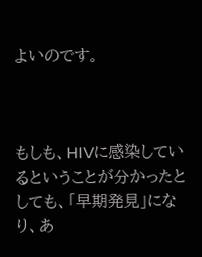よいのです。



もしも、HIVに感染しているということが分かったとしても、「早期発見」になり、あ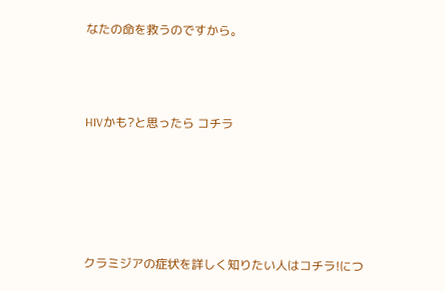なたの命を救うのですから。



HIVかも?と思ったら コチラ





クラミジアの症状を詳しく知りたい人はコチラ!につ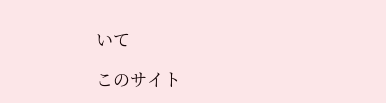いて

このサイト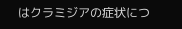はクラミジアの症状につ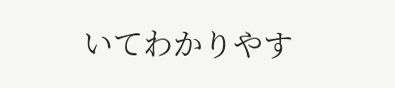いてわかりやす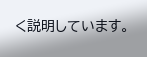く説明しています。